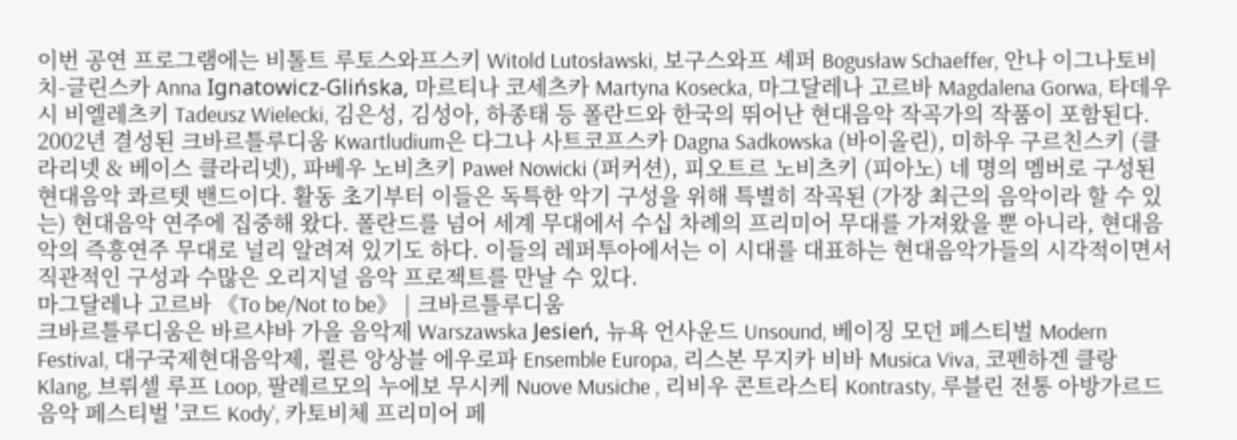이번 공연 프로그램에는 비톨트 루토스와프스키 Witold Lutosławski, 보구스와프 셰퍼 Bogusław Schaeffer, 안나 이그나토비치-글린스카 Anna Ignatowicz-Glińska, 마르티나 코세츠카 Martyna Kosecka, 마그달레나 고르바 Magdalena Gorwa, 타데우시 비엘레츠키 Tadeusz Wielecki, 김은성, 김성아, 하종태 등 폴란드와 한국의 뛰어난 현대음악 작곡가의 작품이 포함된다.
2002년 결성된 크바르틀루디움 Kwartludium은 다그나 사트코프스카 Dagna Sadkowska (바이올린), 미하우 구르친스키 (클라리넷 & 베이스 클라리넷), 파베우 노비츠키 Paweł Nowicki (퍼커션), 피오트르 노비츠키 (피아노) 네 명의 멤버로 구성된 현대음악 콰르텟 밴드이다. 활동 초기부터 이들은 독특한 악기 구성을 위해 특별히 작곡된 (가장 최근의 음악이라 할 수 있는) 현대음악 연주에 집중해 왔다. 폴란드를 넘어 세계 무대에서 수십 차례의 프리미어 무대를 가져왔을 뿐 아니라, 현대음악의 즉흥연주 무대로 널리 알려져 있기도 하다. 이들의 레퍼투아에서는 이 시대를 대표하는 현대음악가들의 시각적이면서 직관적인 구성과 수많은 오리지널 음악 프로젝트를 만날 수 있다.
마그달레나 고르바 《To be/Not to be》 | 크바르틀루디움
크바르틀루디움은 바르샤바 가을 음악제 Warszawska Jesień, 뉴욕 언사운드 Unsound, 베이징 모던 페스티벌 Modern Festival, 대구국제현대음악제, 쾰른 앙상블 에우로파 Ensemble Europa, 리스본 무지카 비바 Musica Viva, 코펜하겐 클랑 Klang, 브뤼셀 루프 Loop, 팔레르모의 누에보 무시케 Nuove Musiche , 리비우 콘트라스티 Kontrasty, 루블린 전통 아방가르드 음악 페스티벌 '코드 Kody', 카토비체 프리미어 페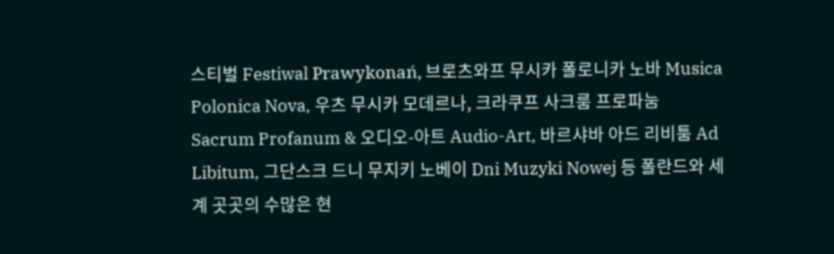스티벌 Festiwal Prawykonań, 브로츠와프 무시카 폴로니카 노바 Musica Polonica Nova, 우츠 무시카 모데르나, 크라쿠프 사크룸 프로파눔 Sacrum Profanum & 오디오-아트 Audio-Art, 바르샤바 아드 리비툼 Ad Libitum, 그단스크 드니 무지키 노베이 Dni Muzyki Nowej 등 폴란드와 세계 곳곳의 수많은 현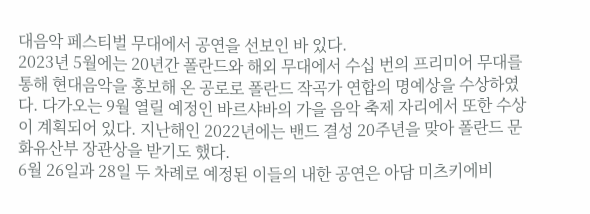대음악 페스티벌 무대에서 공연을 선보인 바 있다.
2023년 5월에는 20년간 폴란드와 해외 무대에서 수십 번의 프리미어 무대를 통해 현대음악을 홍보해 온 공로로 폴란드 작곡가 연합의 명예상을 수상하였다. 다가오는 9월 열릴 예정인 바르샤바의 가을 음악 축제 자리에서 또한 수상이 계획되어 있다. 지난해인 2022년에는 밴드 결성 20주년을 맞아 폴란드 문화유산부 장관상을 받기도 했다.
6월 26일과 28일 두 차례로 예정된 이들의 내한 공연은 아담 미츠키에비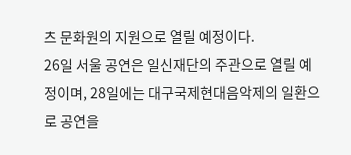츠 문화원의 지원으로 열릴 예정이다.
26일 서울 공연은 일신재단의 주관으로 열릴 예정이며, 28일에는 대구국제현대음악제의 일환으로 공연을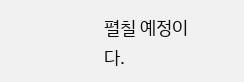펼칠 예정이다.